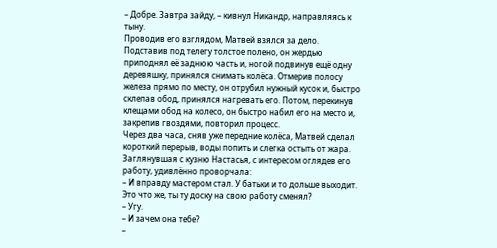– Добре. Завтра зайду, – кивнул Никандр, направляясь к тыну.
Проводив его взглядом, Матвей взялся за дело. Подставив под телегу толстое полено, он жердью приподнял её заднюю часть и, ногой подвинув ещё одну деревяшку, принялся снимать колёса. Отмерив полосу железа прямо по месту, он отрубил нужный кусок и, быстро склепав обод, принялся нагревать его. Потом, перекинув клещами обод на колесо, он быстро набил его на место и, закрепив гвоздями, повторил процесс.
Через два часа, сняв уже передние колёса, Матвей сделал короткий перерыв, воды попить и слегка остыть от жара. Заглянувшая с кузню Настасья, с интересом оглядев его работу, удивлённо проворчала:
– И вправду мастером стал. У батьки и то дольше выходит. Это что же, ты ту доску на свою работу сменял?
– Угу.
– И зачем она тебе?
–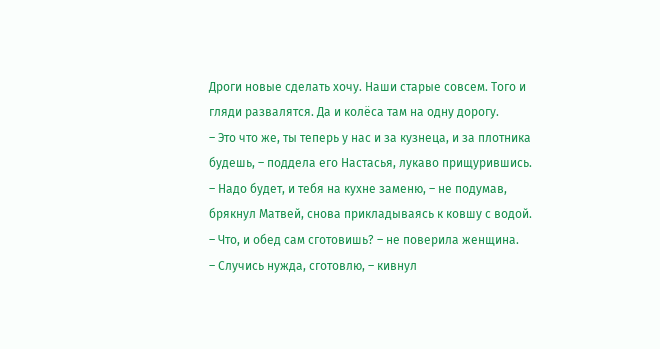Дроги новые сделать хочу. Наши старые совсем. Того и гляди развалятся. Да и колёса там на одну дорогу.
– Это что же, ты теперь у нас и за кузнеца, и за плотника будешь, – поддела его Настасья, лукаво прищурившись.
– Надо будет, и тебя на кухне заменю, – не подумав, брякнул Матвей, снова прикладываясь к ковшу с водой.
– Что, и обед сам сготовишь? – не поверила женщина.
– Случись нужда, сготовлю, – кивнул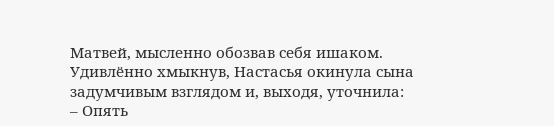Матвей, мысленно обозвав себя ишаком.
Удивлённо хмыкнув, Настасья окинула сына задумчивым взглядом и, выходя, уточнила:
– Опять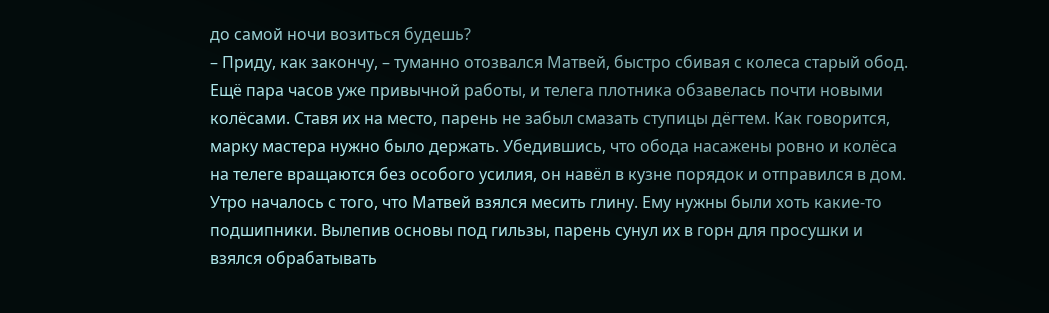до самой ночи возиться будешь?
– Приду, как закончу, – туманно отозвался Матвей, быстро сбивая с колеса старый обод.
Ещё пара часов уже привычной работы, и телега плотника обзавелась почти новыми колёсами. Ставя их на место, парень не забыл смазать ступицы дёгтем. Как говорится, марку мастера нужно было держать. Убедившись, что обода насажены ровно и колёса на телеге вращаются без особого усилия, он навёл в кузне порядок и отправился в дом.
Утро началось с того, что Матвей взялся месить глину. Ему нужны были хоть какие-то подшипники. Вылепив основы под гильзы, парень сунул их в горн для просушки и взялся обрабатывать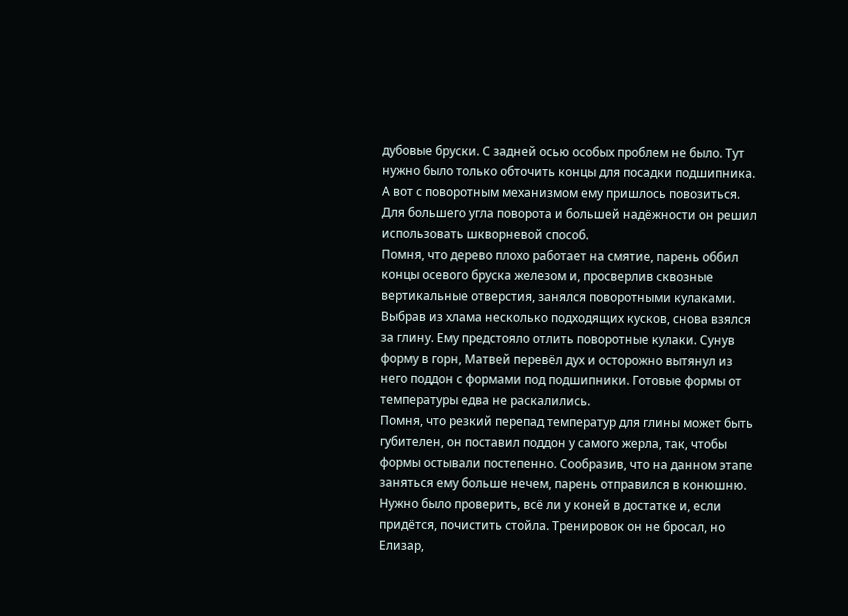дубовые бруски. С задней осью особых проблем не было. Тут нужно было только обточить концы для посадки подшипника. А вот с поворотным механизмом ему пришлось повозиться. Для большего угла поворота и большей надёжности он решил использовать шкворневой способ.
Помня, что дерево плохо работает на смятие, парень оббил концы осевого бруска железом и, просверлив сквозные вертикальные отверстия, занялся поворотными кулаками. Выбрав из хлама несколько подходящих кусков, снова взялся за глину. Ему предстояло отлить поворотные кулаки. Сунув форму в горн, Матвей перевёл дух и осторожно вытянул из него поддон с формами под подшипники. Готовые формы от температуры едва не раскалились.
Помня, что резкий перепад температур для глины может быть губителен, он поставил поддон у самого жерла, так, чтобы формы остывали постепенно. Сообразив, что на данном этапе заняться ему больше нечем, парень отправился в конюшню. Нужно было проверить, всё ли у коней в достатке и, если придётся, почистить стойла. Тренировок он не бросал, но Елизар,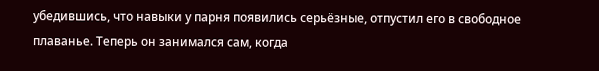убедившись, что навыки у парня появились серьёзные, отпустил его в свободное плаванье. Теперь он занимался сам, когда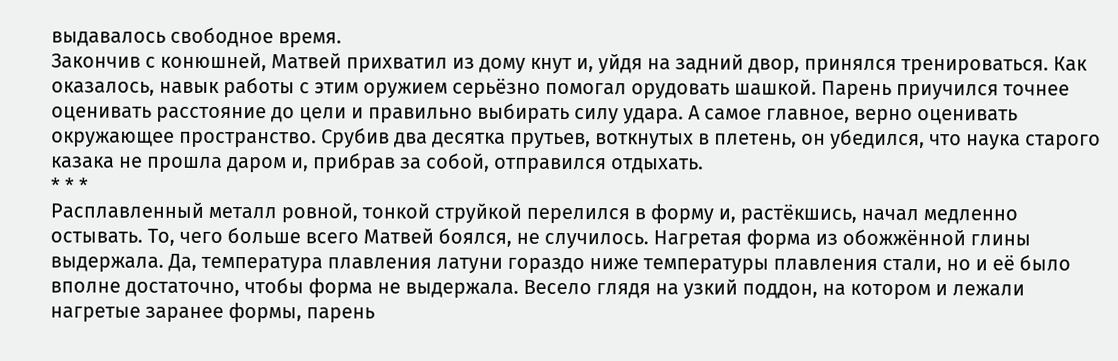выдавалось свободное время.
Закончив с конюшней, Матвей прихватил из дому кнут и, уйдя на задний двор, принялся тренироваться. Как оказалось, навык работы с этим оружием серьёзно помогал орудовать шашкой. Парень приучился точнее оценивать расстояние до цели и правильно выбирать силу удара. А самое главное, верно оценивать окружающее пространство. Срубив два десятка прутьев, воткнутых в плетень, он убедился, что наука старого казака не прошла даром и, прибрав за собой, отправился отдыхать.
* * *
Расплавленный металл ровной, тонкой струйкой перелился в форму и, растёкшись, начал медленно остывать. То, чего больше всего Матвей боялся, не случилось. Нагретая форма из обожжённой глины выдержала. Да, температура плавления латуни гораздо ниже температуры плавления стали, но и её было вполне достаточно, чтобы форма не выдержала. Весело глядя на узкий поддон, на котором и лежали нагретые заранее формы, парень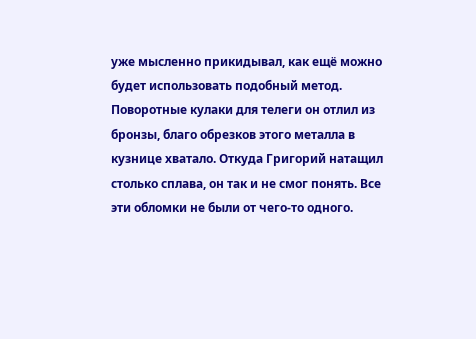уже мысленно прикидывал, как ещё можно будет использовать подобный метод.
Поворотные кулаки для телеги он отлил из бронзы, благо обрезков этого металла в кузнице хватало. Откуда Григорий натащил столько сплава, он так и не смог понять. Все эти обломки не были от чего-то одного.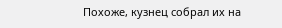Похоже, кузнец собрал их на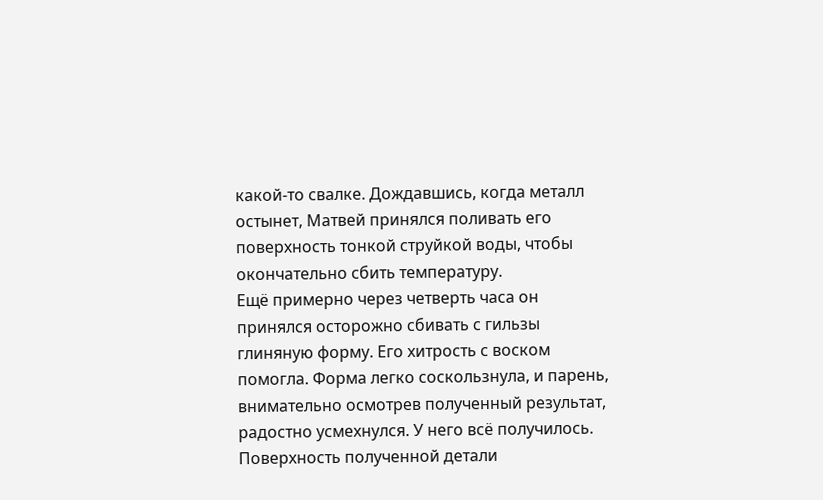какой-то свалке. Дождавшись, когда металл остынет, Матвей принялся поливать его поверхность тонкой струйкой воды, чтобы окончательно сбить температуру.
Ещё примерно через четверть часа он принялся осторожно сбивать с гильзы глиняную форму. Его хитрость с воском помогла. Форма легко соскользнула, и парень, внимательно осмотрев полученный результат, радостно усмехнулся. У него всё получилось. Поверхность полученной детали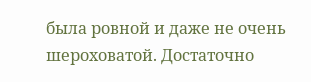была ровной и даже не очень шероховатой. Достаточно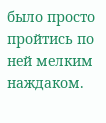было просто пройтись по ней мелким наждаком.